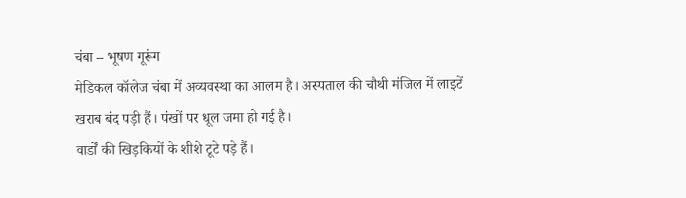चंबा – भूषण गूरूंग
मेडिकल कॉलेज चंबा में अव्यवस्था का आलम है। अस्पताल की चौथी मंजिल में लाइटें खराब बंद पड़ी हैं। पंखों पर धूल जमा हो गई है।
वार्डों की खिड़कियों के शीशे टूटे पड़े हैं।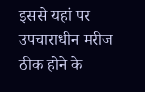इससे यहां पर उपचाराधीन मरीज ठीक होने के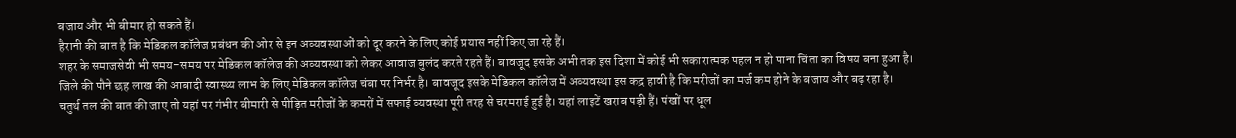बजाय और भी बीमार हो सकते हैं।
हैरानी की बात है कि मेडिकल कॉलेज प्रबंधन की ओर से इन अव्यवस्थाओं को दूर करने के लिए कोई प्रयास नहीं किए जा रहे हैं।
शहर के समाजसेवी भी समय-समय पर मेडिकल कॉलेज की अव्यवस्था को लेकर आवाज बुलंद करते रहते हैं। बावजूद इसके अभी तक इस दिशा में कोई भी सकारात्मक पहल न हो पाना चिंता का विषय बना हुआ है।
जिले की पौने छह लाख की आबादी स्वास्थ्य लाभ के लिए मेडिकल कॉलेज चंबा पर निर्भर है। बावजूद इसके मेडिकल कॉलेज में अव्यवस्था इस कद्र हावी है कि मरीजों का मर्ज कम होने के बजाय और बढ़ रहा है।
चतुर्थ तल की बात की जाए तो यहां पर गंभीर बीमारी से पीड़ित मरीजों के कमरों में सफाई व्यवस्था पूरी तरह से चरमराई हुई है। यहां लाइटें खराब पड़ी हैं। पंखों पर धूल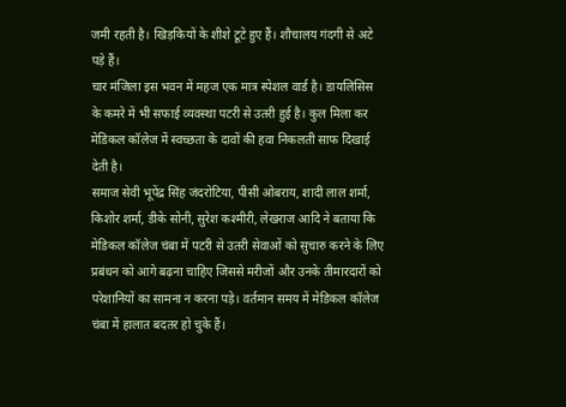जमी रहती है। खिड़कियों के शीशे टूटे हुए हैं। शौचालय गंदगी से अटे पड़े हैं।
चार मंजिला इस भवन में महज एक मात्र स्पेशल वार्ड है। डायलिसिस के कमरे में भी सफाई व्यवस्था पटरी से उतरी हुई है। कुल मिला कर मेडिकल कॉलेज में स्वच्छता के दावों की हवा निकलती साफ दिखाई देती है।
समाज सेवी भूपेंद्र सिंह जंदरोटिया, पीसी ओबराय, शादी लाल शर्मा, किशोर शर्मा, डीके सोनी, सुरेश कश्मीरी, लेखराज आदि ने बताया कि मेडिकल कॉलेज चंबा में पटरी से उतरी सेवाओं को सुचारु करने के लिए प्रबंधन को आगे बढ़ना चाहिए जिससे मरीजों और उनके तीमारदारों को परेशानियों का सामना न करना पड़े। वर्तमान समय में मेडिकल कॉलेज चंबा में हालात बदतर हो चुके हैं।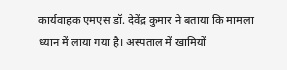कार्यवाहक एमएस डॉ. देवेंद्र कुमार ने बताया कि मामला ध्यान में लाया गया है। अस्पताल में खामियों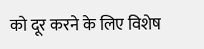को दूर करने के लिए विशेष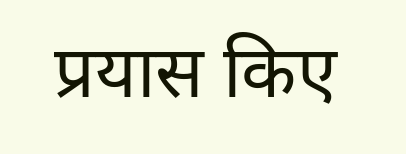प्रयास किए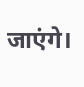जाएंगे।